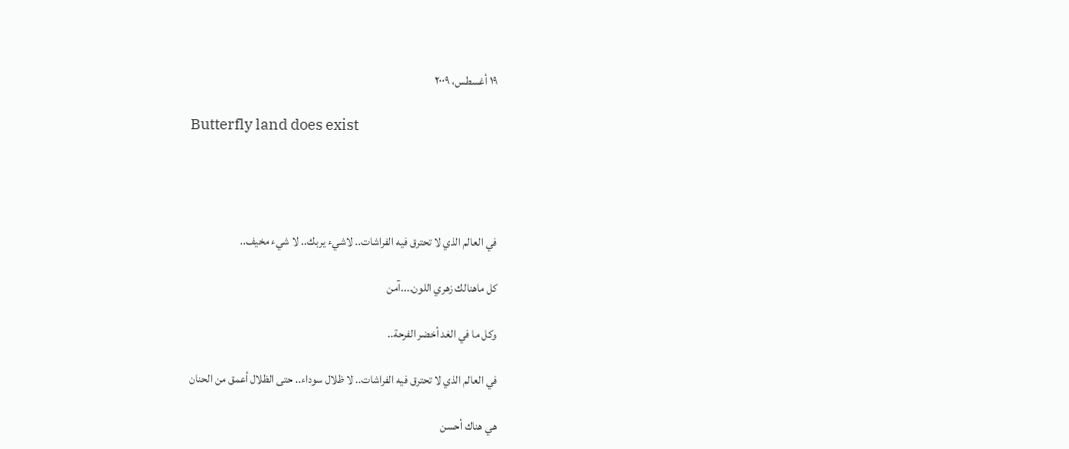١٩ أغسطس، ٢٠٠٩

Butterfly land does exist




في العالم الذي لا تحترق فيه الفراشات.. لاشيء يربك.. لا شيء مخيف..

كل ماهنالك زهري اللون....آمن

وكل ما في الغد أخضر الفرحة..

في العالم الذي لا تحترق فيه الفراشات.. لا ظلال سوداء.. حتى الظلال أعمق من الحنان

هي هناك أحسن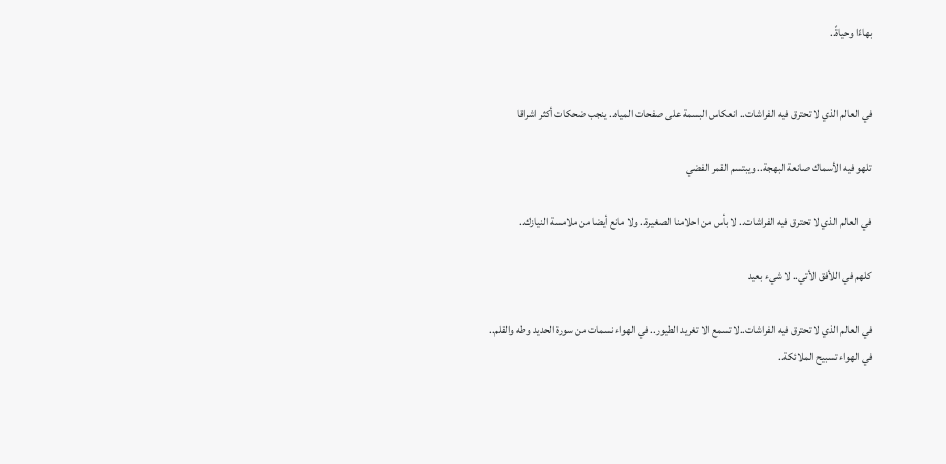بهاءًا وحياةً..


في العالم الذي لا تحترق فيه الفراشات.. انعكاس البسمة على صفحات المياه.. ينجب ضحكات أكثر اشراقا

تلهو فيه الأسماك صانعة البهجة.. ويبتسم القمر الفضي

في العالم الذي لا تحترق فيه الفراشات.. لا بأس من احلامنا الصغيرة.. ولا مانع أيضا من ملامسة النيازك..

كلهم في اللأفق الأتي.. لا شيء بعيد

في العالم الذي لا تحترق فيه الفراشات..لا تسمع الا تغريد الطيور.. في الهواء نسمات من سورة الحديد وطه والقلم..
في الهواء تسبيح الملائكة..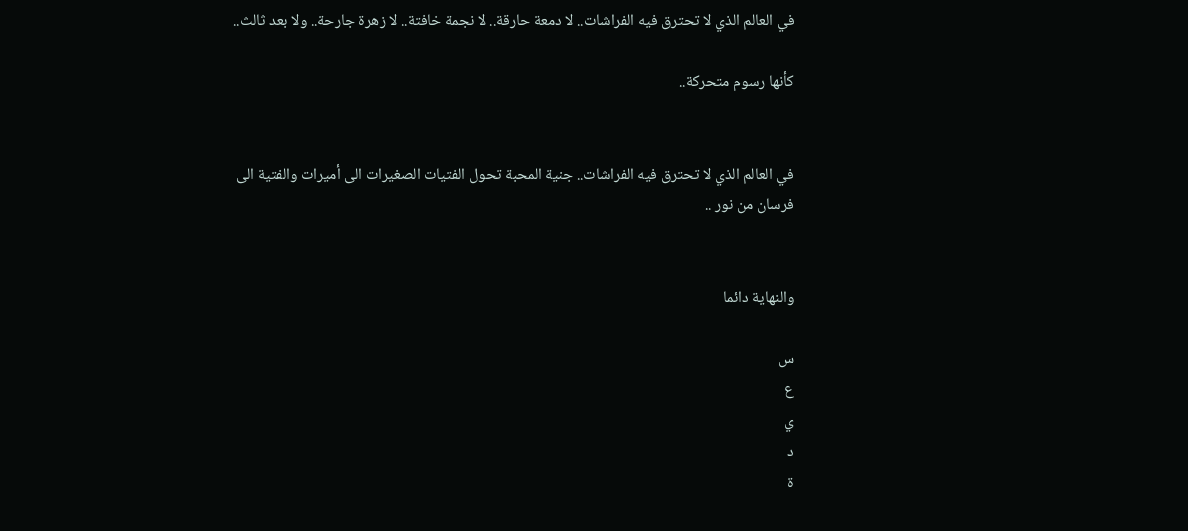في العالم الذي لا تحترق فيه الفراشات.. لا دمعة حارقة.. لا نجمة خافتة.. لا زهرة جارحة.. ولا بعد ثالث..

كأنها رسوم متحركة..


في العالم الذي لا تحترق فيه الفراشات.. جنية المحبة تحول الفتيات الصغيرات الى أميرات والفتية الى فرسان من نور ..


والنهاية دائما

س
ع
ي
د
ة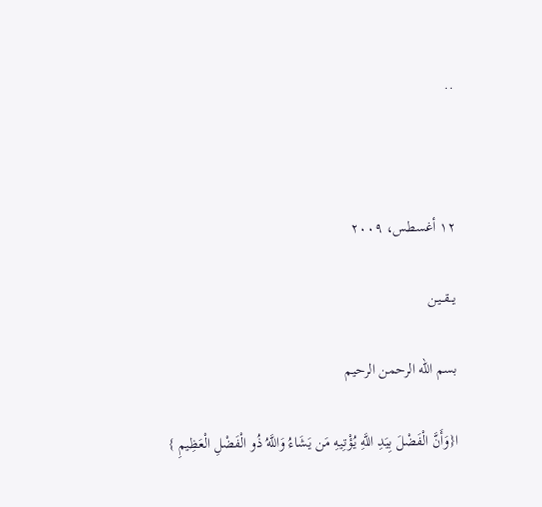..



١٢ أغسطس، ٢٠٠٩

يــقــيـن

بسم الله الرحمن الرحيم

ا{وَأَنَّ الْفَضْلَ بِيَدِ اللَّهِ يُؤْتِيهِ مَن يَشَاءُ وَاللَّهُ ذُو الْفَضْلِ الْعَظِيمِ }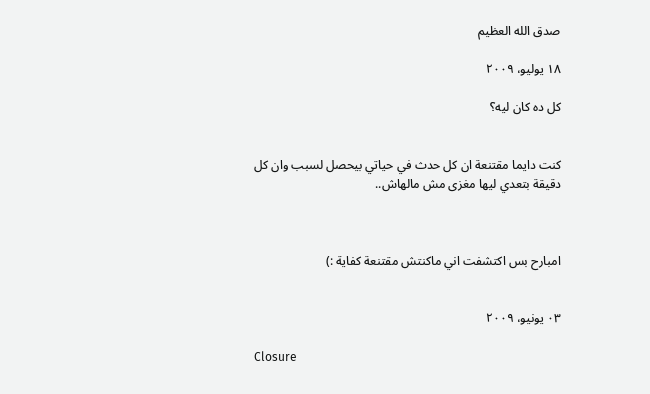صدق الله العظيم

١٨ يوليو، ٢٠٠٩

كل ده كان ليه؟


كنت دايما مقتنعة ان كل حدث في حياتي بيحصل لسبب وان كل دقيقة بتعدي ليها مغزى مش مالهاش..



امبارح بس اكتشفت اني ماكنتش مقتنعة كفاية :)


٠٣ يونيو، ٢٠٠٩

Closure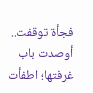فجأة توقفت..
أوصدت باب غرفتها؛ اطفأت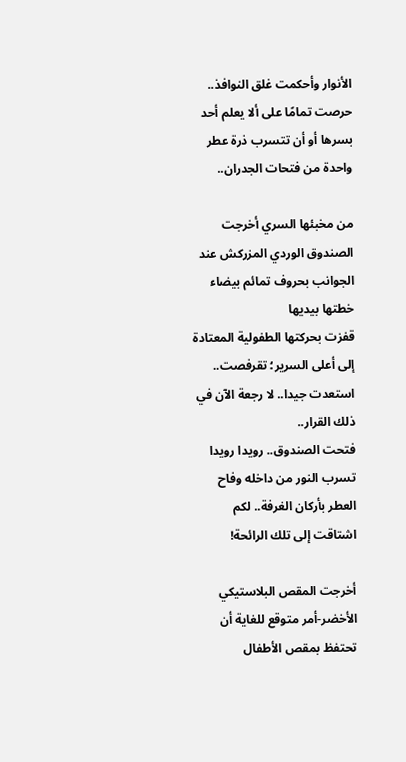الأنوار وأحكمت غلق النوافذ..
حرصت تمامًا على ألا يعلم أحد بسرها أو أن تتسرب ذرة عطر واحدة من فتحات الجدران..

من مخبئها السري أخرجت الصندوق الوردي المزركش عند الجوانب بحروف تمائم بيضاء خطتها بيديها
قفزت بحركتها الطفولية المعتادة إلى أعلى السرير؛ تقرفصت.. استعدت جيدا.. لا رجعة الآن في ذلك القرار..
فتحت الصندوق.. رويدا رويدا
تسرب النور من داخله وفاح العطر بأركان الغرفة.. لكم اشتاقت إلى تلك الرائحة!

أخرجت المقص البلاستيكي الأخضر-أمر متوقع للغاية أن تحتفظ بمقص الأطفال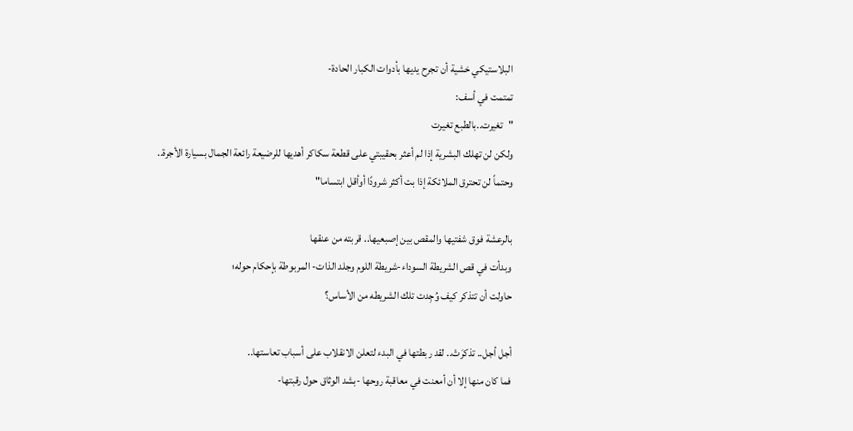البلاستيكي خشية أن تجرح يديها بأدوات الكبار الحادة-
تمتمت في أسف:
"تغيرت..بالطبع تغيرت
ولكن لن تهلك البشرية إذا لم أعثر بحقيبتي على قطعة سكاكر أهديها للرضيعة رائعة الجمال بسيارة الأجرة..
وحتماً لن تحترق الملائكة إذا بت أكثر شرودًا أوأقل ابتساما"

بالرعشة فوق شفتيها والمقص بين إصبعيها.. قربته من عنقها
وبدأت في قص الشريطة السوداء-شريطة اللوم وجلد الذات- المربوطة بإحكام حوله؛
حاولت أن تتذكر كيف وُجِدت تلك الشريطه من الأساس؟

أجل أجل.. تذكرَتْ.. لقد ربطتها في البدء لتعلن الانقلاب على أسباب تعاستها..
فما كان منها إلا أن أمعنت في معاقبة روحها -بشد الوثاق حول رقبتها-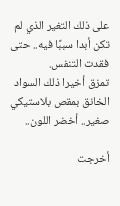على ذلك التغير الذي لم تكن أبدا سببًا فيه.. حتى فقدت التنفس.
تمزق أخيرا ذلك السواد الخانق بمقص بلاستيكي صغير.. أخضر اللون..

أخرجت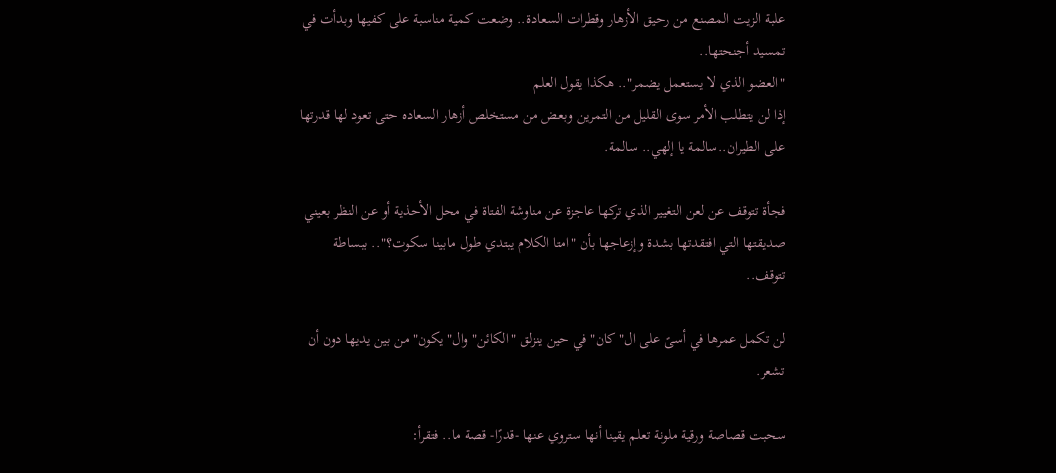علبة الزيت المصنع من رحيق الأزهار وقطرات السعادة.. وضعت كمية مناسبة على كفيها وبدأت في تمسيد أجنحتها..
"العضو الذي لا يستعمل يضمر".. هكذا يقول العلم
إذا لن يتطلب الأمر سوى القليل من التمرين وبعض من مستخلص أزهار السعاده حتى تعود لها قدرتها على الطيران..سالمة يا إلهي.. سالمة.

فجأة تتوقف عن لعن التغيير الذي تركها عاجزة عن مناوشة الفتاة في محل الأحذية أو عن النظر بعيني صديقتها التي افتقدتها بشدة وإزعاجها بأن "امتا الكلام يبتدي طول مابينا سكوت؟".. ببساطة تتوقف..

لن تكمل عمرها في أسىً على ال"كان" في حين ينزلق "الكائن" وال"يكون" من بين يديها دون أن تشعر.

سحبت قصاصة ورقية ملونة تعلم يقينا أنها ستروي عنها -قدرًا- قصة ما.. فتقرأ: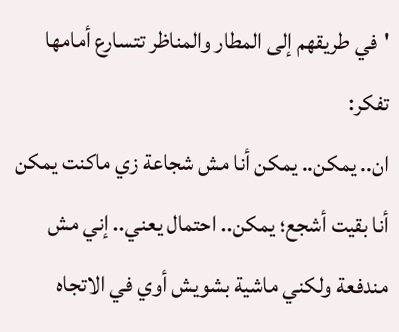'في طريقهم إلى المطار والمناظر تتسارع أمامها تفكر:
ان.. يمكن.. يمكن أنا مش شجاعة زي ماكنت يمكن أنا بقيت أشجع؛ يمكن.. احتمال يعني.. إني مش مندفعة ولكني ماشية بشويش أوي في الاتجاه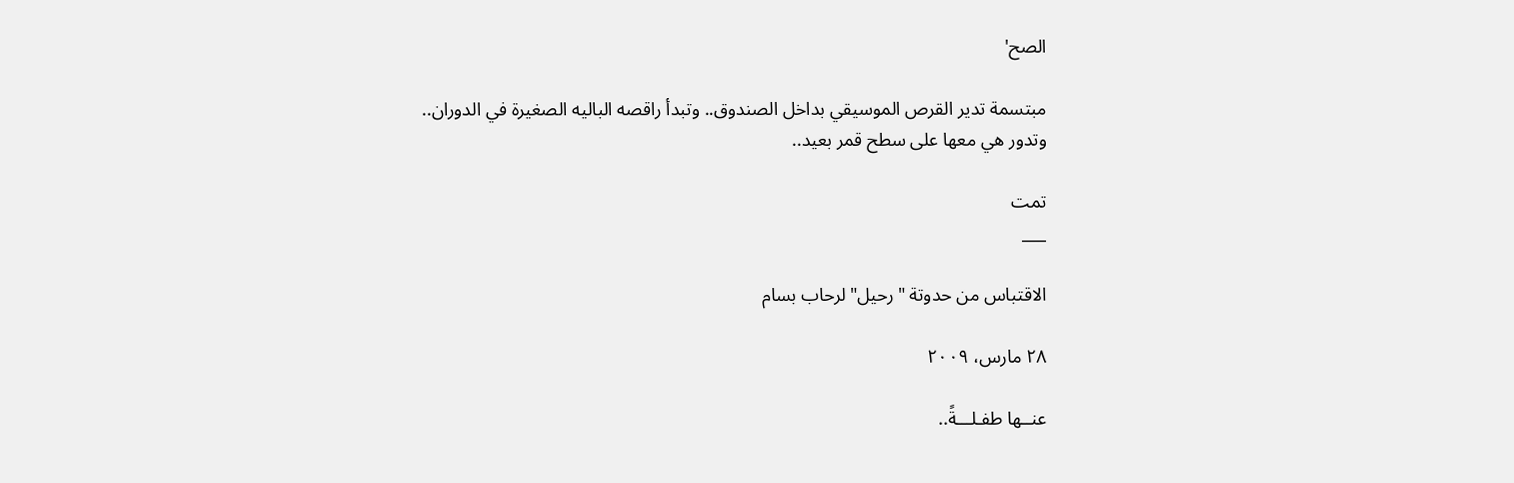الصح'

مبتسمة تدير القرص الموسيقي بداخل الصندوق.. وتبدأ راقصه الباليه الصغيرة في الدوران..
وتدور هي معها على سطح قمر بعيد..

تمت
___

الاقتباس من حدوتة "رحيل" لرحاب بسام

٢٨ مارس، ٢٠٠٩

عنــها طفـلـــةً..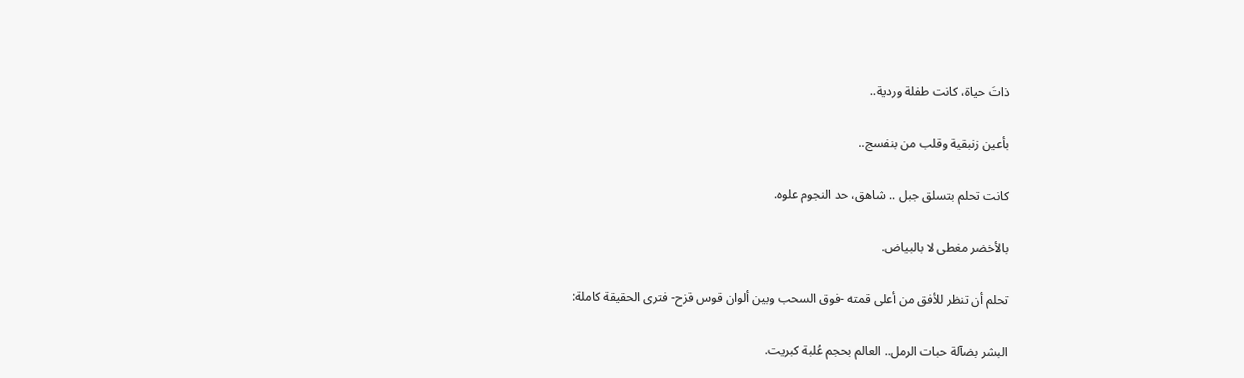ذاتَ حياة، كانت طفلة وردية..

بأعين زنبقية وقلب من بنفسج..

كانت تحلم بتسلق جبل .. شاهق، حد النجوم علوه.

بالأخضر مغطى لا بالبياض.

تحلم أن تنظر للأفق من أعلى قمته -فوق السحب وبين ألوان قوس قزح- فترى الحقيقة كاملة:

البشر بضآلة حبات الرمل.. العالم بحجم عُلبة كبريت.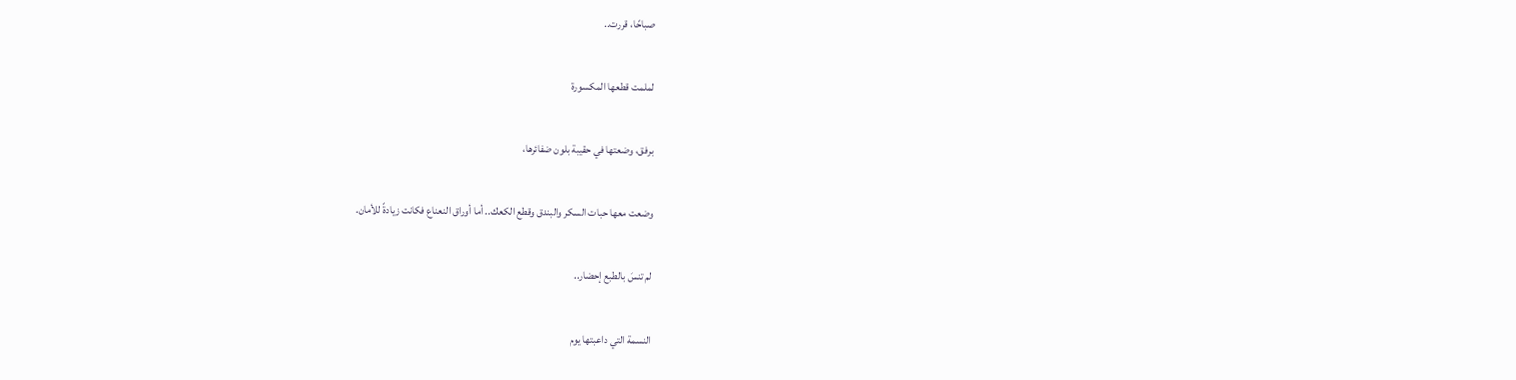صباحًا، قررت..

لملمت قطعها المكسورة

برفق، وضعتها في حقيبة بلون ضفائرها،

وضعت معها حبات السكر والبندق وقطع الكعك.. أما أوراق النعناع فكانت زيادةً للأمان.

لم تنسَ بالطبع إحضار..

النسمة التي داعبتها يوم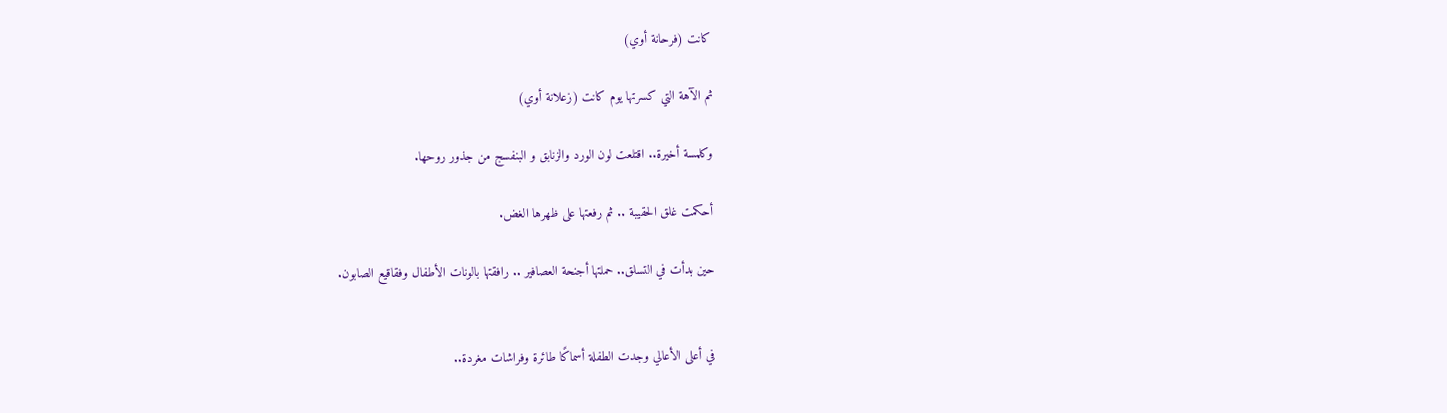كانت (فرحانة أوي)

ثم الآهة التي كسرتها يوم كانت (زعلانة أوي)

وكلمسة أخيرة.. اقتلعت لون الورد والزنابق و البنفسج من جذور روحها.

أحكمت غلق الحقيبة .. ثم رفعتها على ظهرها الغض.

حين بدأت في التسلق.. حملتها أجنحة العصافير .. رافقتها بالونات الأطفال وفقاقيع الصابون.


في أعلى الأعالي وجدت الطفلة أسماكًا طائرة وفراشات مغردة..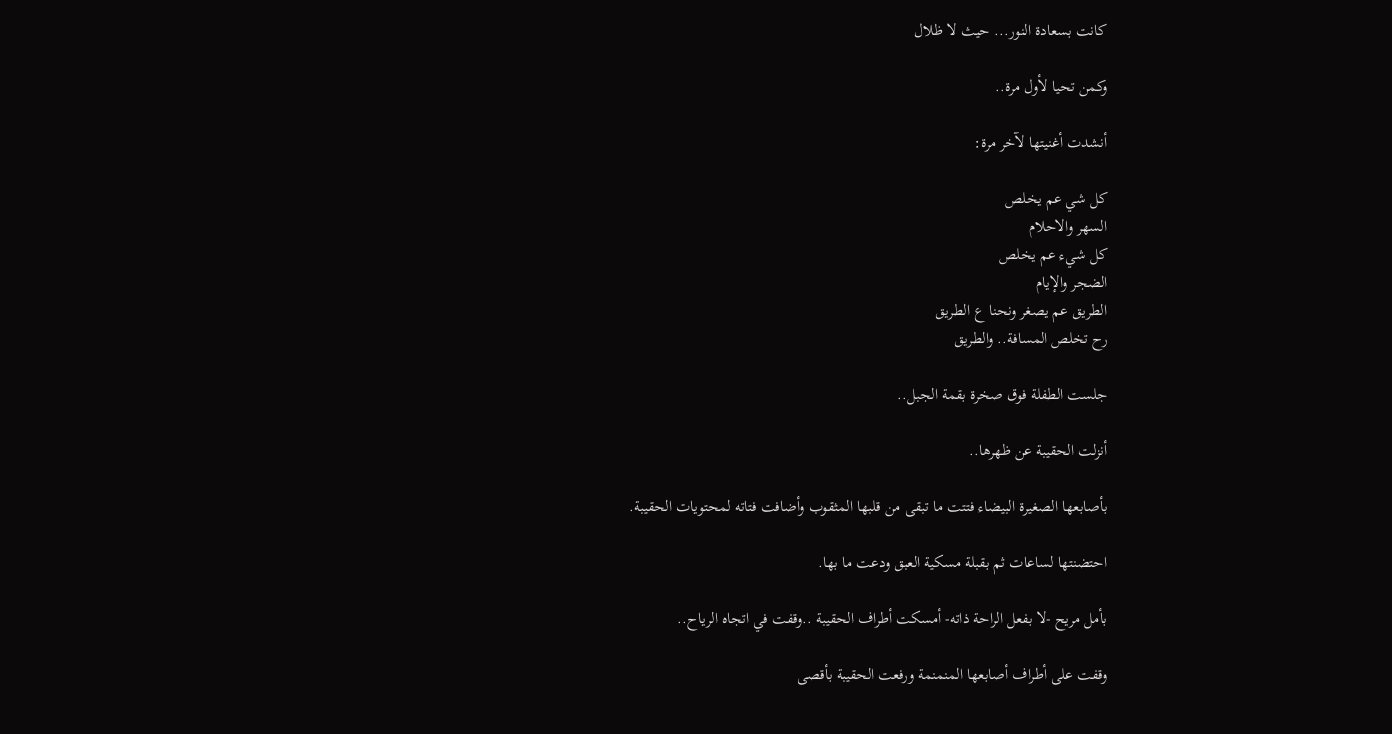كانت بسعادة النور... حيث لا ظلال

وكمن تحيا لأول مرة..

أنشدت أغنيتها لآخر مرة:

كل شي عم يخلص
السهر والاحلام
كل شيء عم يخلص
الضجر والإيام
الطريق عم يصغر ونحنا ع الطريق
رح تخلص المسافة.. والطريق

جلست الطفلة فوق صخرة بقمة الجبل..

أنزلت الحقيبة عن ظهرها..

بأصابعها الصغيرة البيضاء فتتت ما تبقى من قلبها المثقوب وأضافت فتاته لمحتويات الحقيبة.

احتضنتها لساعات ثم بقبلة مسكية العبق ودعت ما بها.

بأمل مريح -لا بفعل الراحة ذاته- أمسكت أطراف الحقيبة ..وقفت في اتجاه الرياح..

وقفت على أطراف أصابعها المنمنمة ورفعت الحقيبة بأقصى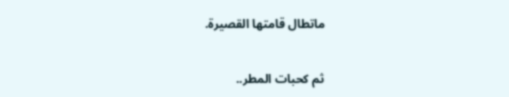ماتطال قامتها القصيرة.

ثم كحبات المطر..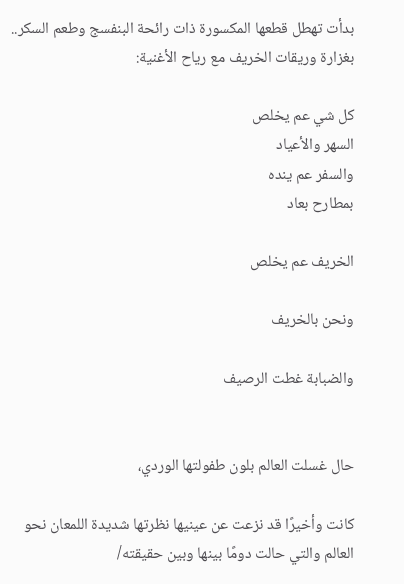بدأت تهطل قطعها المكسورة ذات رائحة البنفسج وطعم السكر.. بغزارة وريقات الخريف مع رياح الأغنية:

كل شي عم يخلص
السهر والأعياد
والسفر عم ينده
بمطارح بعاد

الخريف عم يخلص

ونحن بالخريف

والضبابة غطت الرصيف


حال غسلت العالم بلون طفولتها الوردي،

كانت وأخيرًا قد نزعت عن عينيها نظرتها شديدة اللمعان نحو العالم والتي حالت دومًا بينها وبين حقيقته/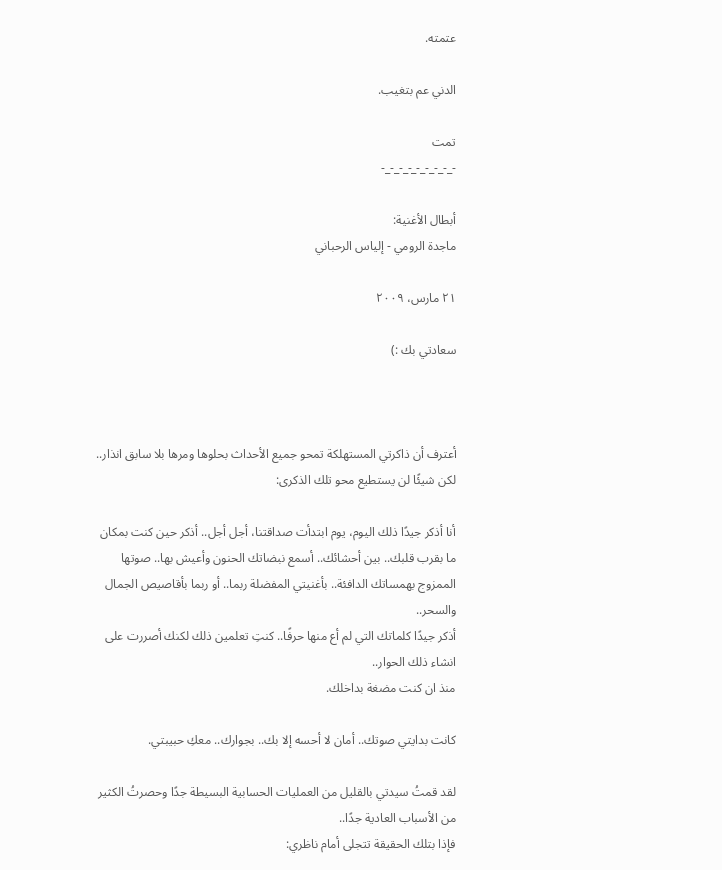عتمته.

الدني عم بتغيب.

تمت
-_-_-_-_-_-_-_-_-

أبطال الأغنية:
ماجدة الرومي - إلياس الرحباني

٢١ مارس، ٢٠٠٩

سعادتي بك :)



أعترف أن ذاكرتي المستهلكة تمحو جميع الأحداث بحلوها ومرها بلا سابق انذار.. لكن شيئًا لن يستطيع محو تلك الذكرى:

أنا أذكر جيدًا ذلك اليوم، يوم ابتدأت صداقتنا، أجل أجل.. أذكر حين كنت بمكان ما بقرب قلبك.. بين أحشائك.. أسمع نبضاتك الحنون وأعيش بها.. صوتها الممزوج بهمساتك الدافئة.. بأغنيتي المفضلة ربما.. أو ربما بأقاصيص الجمال والسحر..
أذكر جيدًا كلماتك التي لم أع منها حرفًا.. كنتِ تعلمين ذلك لكنك أصررت على انشاء ذلك الحوار..
منذ ان كنت مضغة بداخلك.

كانت بدايتي صوتك.. أمان لا أحسه إلا بك.. بجوارك.. معكِ حبيبتي.

لقد قمتُ سيدتي بالقليل من العمليات الحسابية البسيطة جدًا وحصرتُ الكثير من الأسباب العادية جدًا..
فإذا بتلك الحقيقة تتجلى أمام ناظري: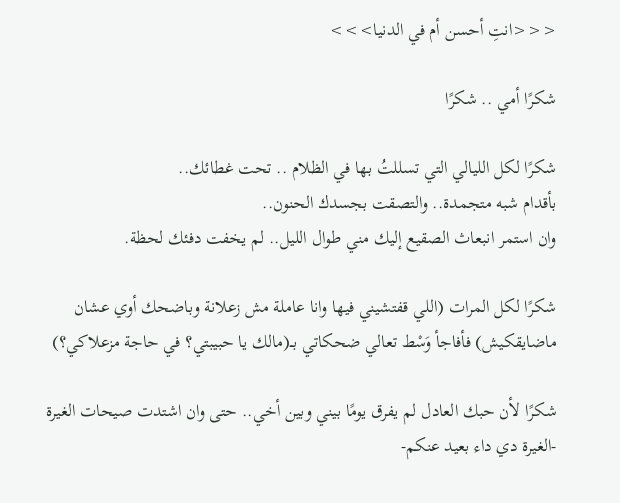<<<انتِ أحسن أم في الدنيا>>>

شكرًا أمي .. شكرًا

شكرًا لكل الليالي التي تسللتُ بها في الظلام .. تحت غطائك..
بأقدام شبه متجمدة.. والتصقت بجسدك الحنون..
وان استمر انبعاث الصقيع إليك مني طوال الليل.. لم يخفت دفئك لحظة.

شكرًا لكل المرات (اللي قفتشيني فيها وانا عاملة مش زعلانة وباضحك أوي عشان ماضايقكيش) فأفاجأ وَسْط تعالي ضحكاتي بــ(مالك يا حبيبتي؟ في حاجة مزعلاكي؟)

شكرًا لأن حبك العادل لم يفرق يومًا بيني وبين أخي.. حتى وان اشتدت صيحات الغيرة
-الغيرة دي داء بعيد عنكم-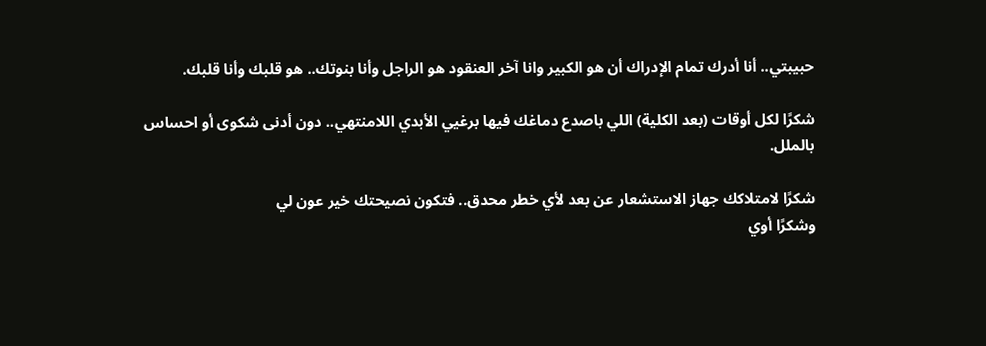حبيبتي.. أنا أدرك تمام الإدراك أن هو الكبير وانا آخر العنقود هو الراجل وأنا بنوتك.. هو قلبك وأنا قلبك.

شكرًا لكل أوقات (بعد الكلية) اللي باصدع دماغك فيها برغيي الأبدي اللامنتهي.. دون أدنى شكوى أو احساس بالملل.

شكرًا لامتلاكك جهاز الاستشعار عن بعد لأي خطر محدق.. فتكون نصيحتك خير عون لي
وشكرًا أوي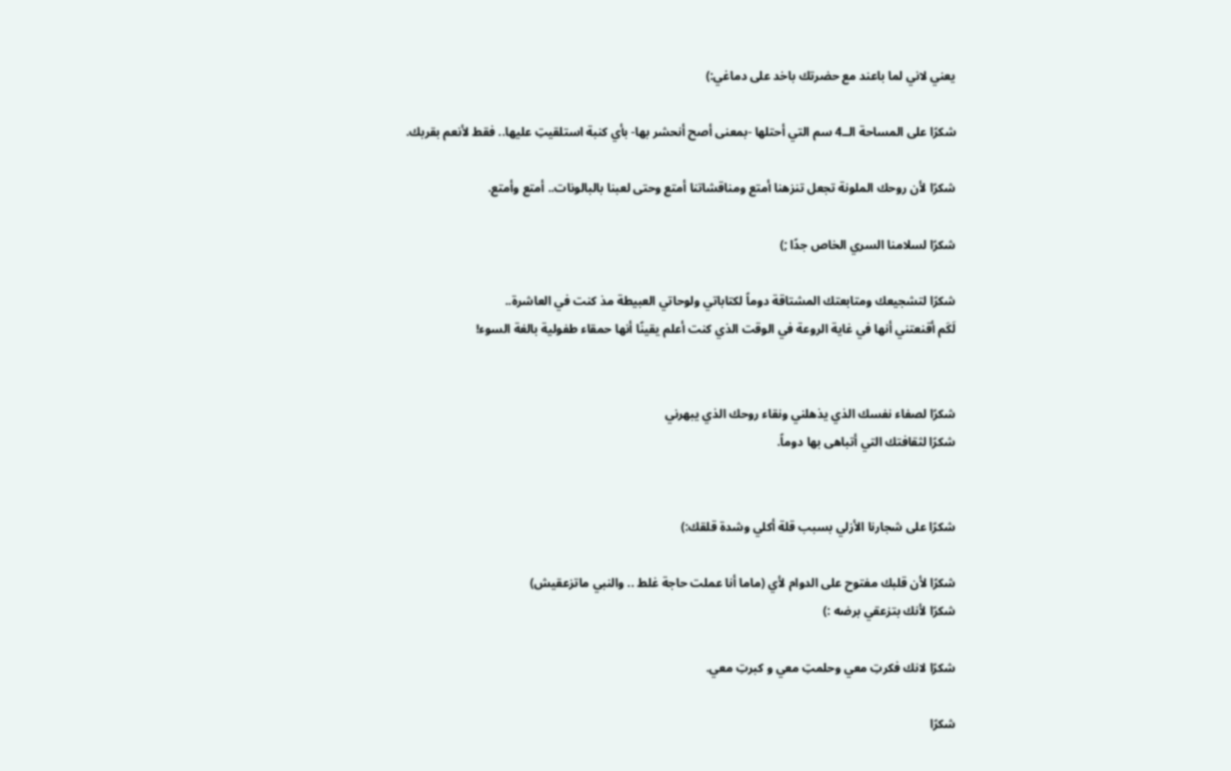يعني لاني لما باعند مع حضرتك باخد على دماغي:)

شكرًا على المساحة الــ4 سم التي أحتلها -بمعنى أصح أنحشر بها- بأي كنبة استلقيتِ عليها.. فقط لأنعم بقربك.

شكرًا لأن روحك الملونة تجعل تنزهنا أمتع ومناقشاتنا أمتع وحتى لعبنا بالبالونات.. أمتع وأمتع.

شكرًا لسلامنا السري الخاص جدًا ;)

شكرًا لتشجيعك ومتابعتك المشتاقة دوماً لكتاباتي ولوحاتي العبيطة مذ كنت في العاشرة..
لَكَم أقنعتني أنها في غاية الروعة في الوقت الذي كنت أعلم يقينًا أنها حمقاء طفولية بالغة السوء!


شكرًا لصفاء نفسك الذي يذهلني ونقاء روحك الذي يبهرني
شكرًا لثقافتك التي أتباهى بها دوماً.


شكرًا على شجارنا الأزلي بسبب قلة أكلي وشدة قلقك:)

شكرًا لأن قلبك مفتوح على الدوام لأي (ماما أنا عملت حاجة غلط .. والنبي ماتزعقيش)
شكرًا لأنك بتزعقي برضه :)

شكرًا لانك فكرتِ معي وحلمتِ معي و كبرتِ معي.

شكرًا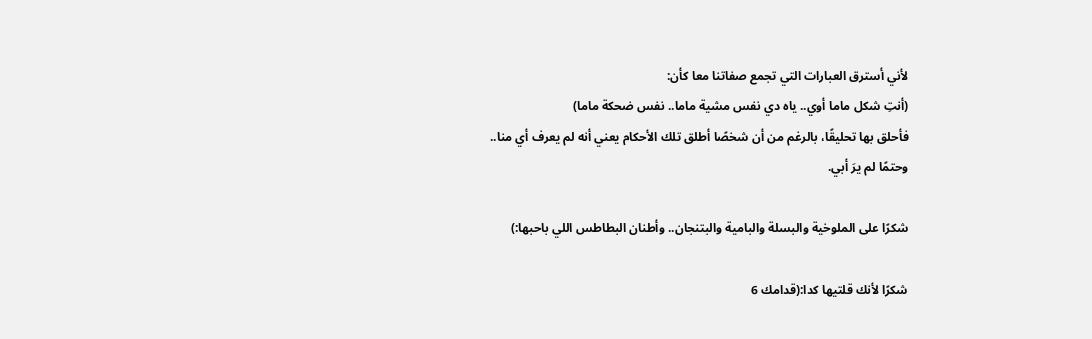لأني أسترق العبارات التي تجمع صفاتنا معا كأن:
(أنتِ شكل ماما أوي.. ياه دي نفس مشية ماما.. نفس ضحكة ماما)
فأحلق بها تحليقًا، بالرغم من أن شخصًا أطلق تلك الأحكام يعني أنه لم يعرف أي منا.. وحتمًا لم يرَ أبي.

شكرًا على الملوخية والبسلة والبامية والبتنجان.. وأطنان البطاطس اللي باحبها:)

شكرًا لأنك قلتيها كدا:(قدامك 6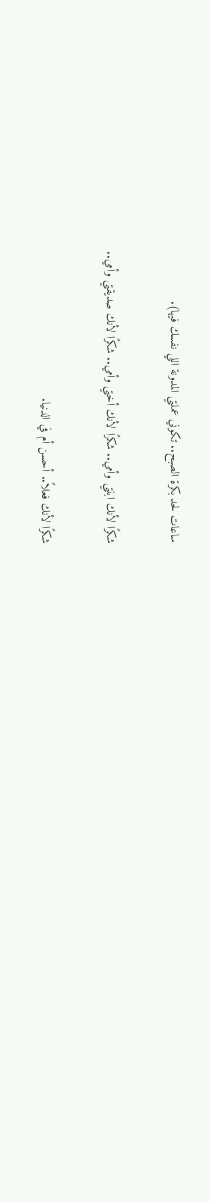ساعات لحد بكرة الصبح.. تكوني عملتي المدونة اللي نفسك فيها).

شكرًا لأنك ابنتي وأمي.. شكرًا لأنك أختي وأمي.. شكرًا لأنك صديقتي وأمي..

شكرًا لأنك فعلاً.. أحسن أم في الدنيا.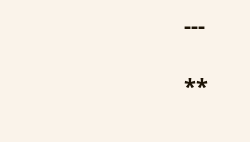---

**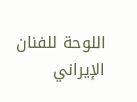اللوحة للفنان الإيراني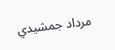مرداد جمشيدي